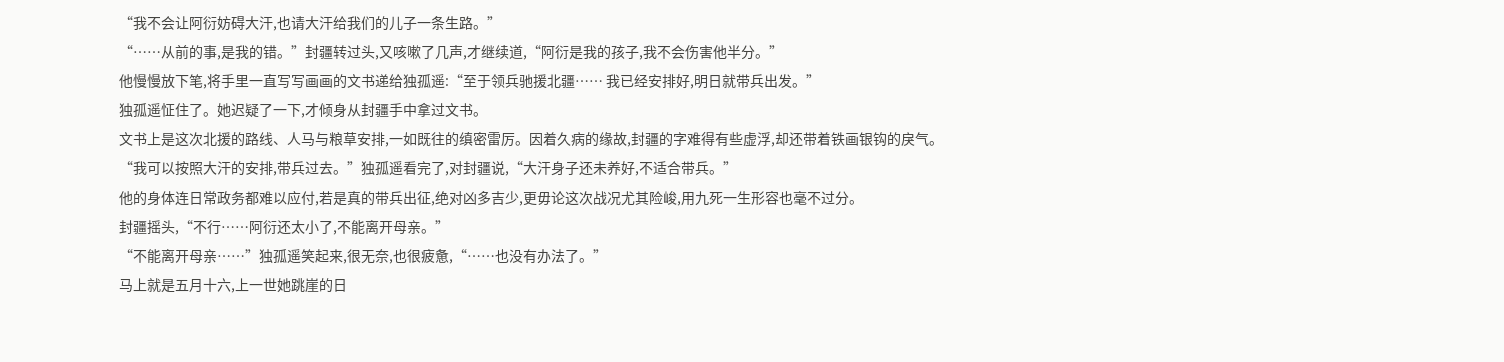“我不会让阿衍妨碍大汗,也请大汗给我们的儿子一条生路。”
“……从前的事,是我的错。”封疆转过头,又咳嗽了几声,才继续道,“阿衍是我的孩子,我不会伤害他半分。”
他慢慢放下笔,将手里一直写写画画的文书递给独孤遥:“至于领兵驰援北疆…… 我已经安排好,明日就带兵出发。”
独孤遥怔住了。她迟疑了一下,才倾身从封疆手中拿过文书。
文书上是这次北援的路线、人马与粮草安排,一如既往的缜密雷厉。因着久病的缘故,封疆的字难得有些虚浮,却还带着铁画银钩的戾气。
“我可以按照大汗的安排,带兵过去。”独孤遥看完了,对封疆说,“大汗身子还未养好,不适合带兵。”
他的身体连日常政务都难以应付,若是真的带兵出征,绝对凶多吉少,更毋论这次战况尤其险峻,用九死一生形容也毫不过分。
封疆摇头,“不行……阿衍还太小了,不能离开母亲。”
“不能离开母亲……”独孤遥笑起来,很无奈,也很疲惫,“……也没有办法了。”
马上就是五月十六,上一世她跳崖的日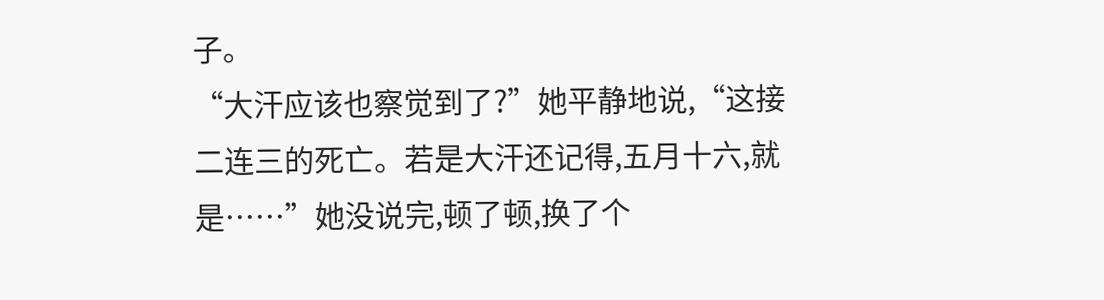子。
“大汗应该也察觉到了?”她平静地说,“这接二连三的死亡。若是大汗还记得,五月十六,就是……”她没说完,顿了顿,换了个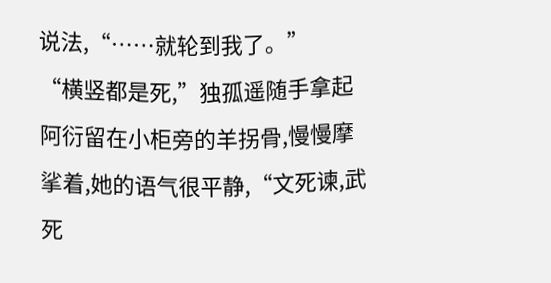说法,“……就轮到我了。”
“横竖都是死,”独孤遥随手拿起阿衍留在小柜旁的羊拐骨,慢慢摩挲着,她的语气很平静,“文死谏,武死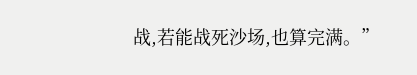战,若能战死沙场,也算完满。”